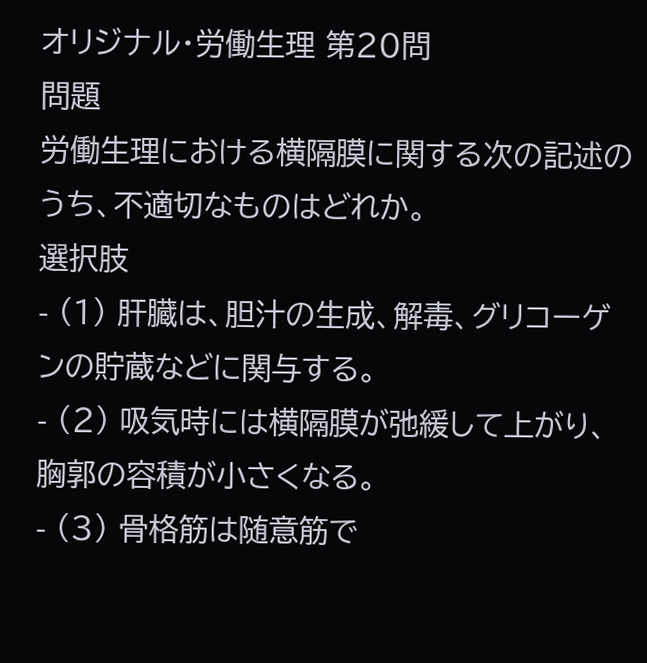オリジナル・労働生理 第20問
問題
労働生理における横隔膜に関する次の記述のうち、不適切なものはどれか。
選択肢
- (1) 肝臓は、胆汁の生成、解毒、グリコーゲンの貯蔵などに関与する。
- (2) 吸気時には横隔膜が弛緩して上がり、胸郭の容積が小さくなる。
- (3) 骨格筋は随意筋で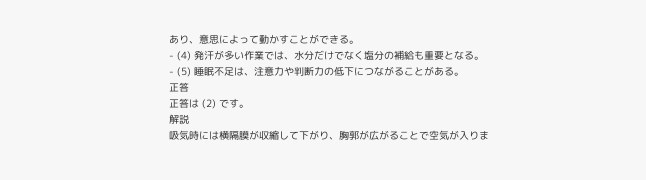あり、意思によって動かすことができる。
- (4) 発汗が多い作業では、水分だけでなく塩分の補給も重要となる。
- (5) 睡眠不足は、注意力や判断力の低下につながることがある。
正答
正答は (2) です。
解説
吸気時には横隔膜が収縮して下がり、胸郭が広がることで空気が入りま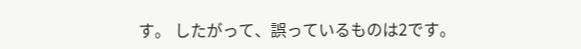す。 したがって、誤っているものは2です。